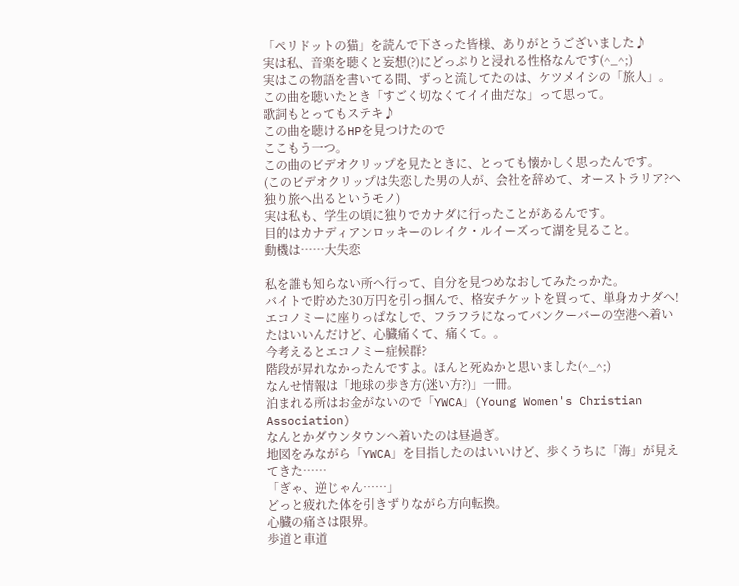「ペリドットの猫」を読んで下さった皆様、ありがとうございました♪
実は私、音楽を聴くと妄想(?)にどっぷりと浸れる性格なんです(^_^;)
実はこの物語を書いてる間、ずっと流してたのは、ケツメイシの「旅人」。
この曲を聴いたとき「すごく切なくてイイ曲だな」って思って。
歌詞もとってもステキ♪
この曲を聴けるHPを見つけたので
ここもう一つ。
この曲のビデオクリップを見たときに、とっても懐かしく思ったんです。
(このビデオクリップは失恋した男の人が、会社を辞めて、オーストラリア?へ独り旅へ出るというモノ)
実は私も、学生の頃に独りでカナダに行ったことがあるんです。
目的はカナディアンロッキーのレイク・ルイーズって湖を見ること。
動機は……大失恋

私を誰も知らない所へ行って、自分を見つめなおしてみたっかた。
バイトで貯めた30万円を引っ掴んで、格安チケットを買って、単身カナダへ!
エコノミーに座りっぱなしで、フラフラになってバンクーバーの空港へ着いたはいいんだけど、心臓痛くて、痛くて。。
今考えるとエコノミー症候群?
階段が昇れなかったんですよ。ほんと死ぬかと思いました(^_^;)
なんせ情報は「地球の歩き方(迷い方?)」一冊。
泊まれる所はお金がないので「YWCA」(Young Women's Christian Association)
なんとかダウンタウンへ着いたのは昼過ぎ。
地図をみながら「YWCA」を目指したのはいいけど、歩くうちに「海」が見えてきた……
「ぎゃ、逆じゃん……」
どっと疲れた体を引きずりながら方向転換。
心臓の痛さは限界。
歩道と車道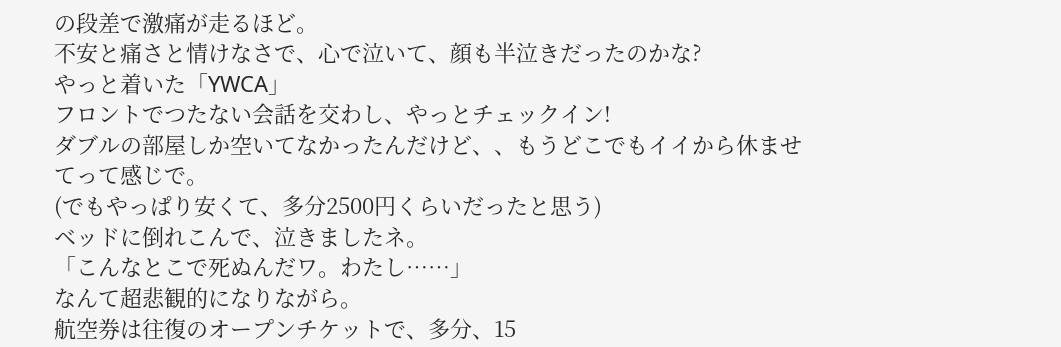の段差で激痛が走るほど。
不安と痛さと情けなさで、心で泣いて、顔も半泣きだったのかな?
やっと着いた「YWCA」
フロントでつたない会話を交わし、やっとチェックイン!
ダブルの部屋しか空いてなかったんだけど、、もうどこでもイイから休ませてって感じで。
(でもやっぱり安くて、多分2500円くらいだったと思う)
ベッドに倒れこんで、泣きましたネ。
「こんなとこで死ぬんだワ。わたし……」
なんて超悲観的になりながら。
航空券は往復のオープンチケットで、多分、15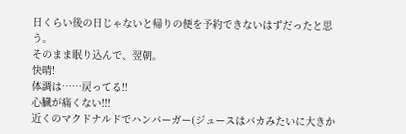日くらい後の日じゃないと帰りの便を予約できないはずだったと思う。
そのまま眠り込んで、翌朝。
快晴!
体調は……戻ってる!!
心臓が痛くない!!!
近くのマクドナルドでハンバーガー(ジュースはバカみたいに大きか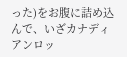った)をお腹に詰め込んで、いざカナディアンロッ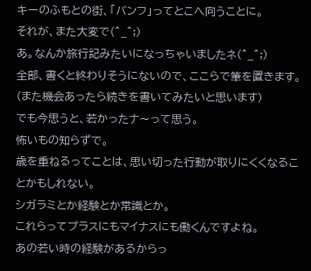キーのふもとの街、「バンフ」ってとこへ向うことに。
それが、また大変で(^_^;)
あ。なんか旅行記みたいになっちゃいましたネ(^_^;)
全部、書くと終わりそうにないので、ここらで筆を置きます。
(また機会あったら続きを書いてみたいと思います)
でも今思うと、若かったナ〜って思う。
怖いもの知らずで。
歳を重ねるってことは、思い切った行動が取りにくくなることかもしれない。
シガラミとか経験とか常識とか。
これらってプラスにもマイナスにも働くんですよね。
あの若い時の経験があるからっ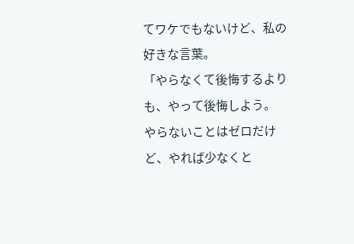てワケでもないけど、私の好きな言葉。
「やらなくて後悔するよりも、やって後悔しよう。
やらないことはゼロだけど、やれば少なくと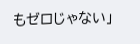もゼロじゃない」